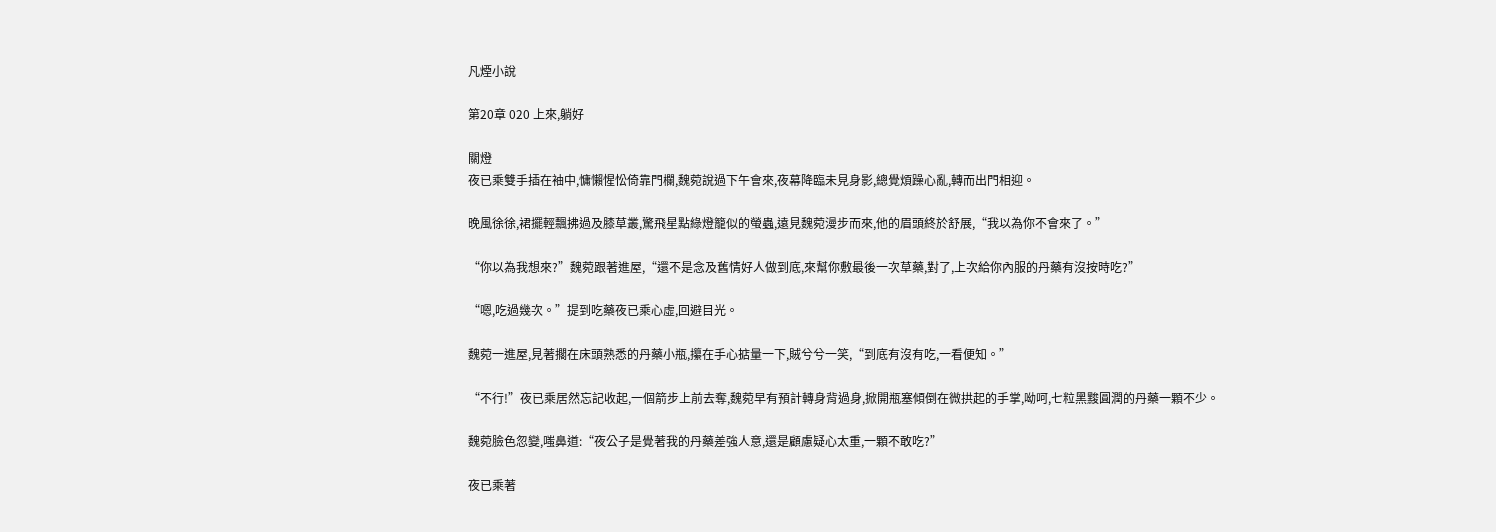凡煙小說

第20章 020 上來,躺好

關燈
夜已乘雙手插在袖中,慵懶惺忪倚靠門欄,魏菀說過下午會來,夜幕降臨未見身影,總覺煩躁心亂,轉而出門相迎。

晚風徐徐,裙擺輕飄拂過及膝草叢,驚飛星點綠燈籠似的螢蟲,遠見魏菀漫步而來,他的眉頭終於舒展,“我以為你不會來了。”

“你以為我想來?”魏菀跟著進屋,“還不是念及舊情好人做到底,來幫你敷最後一次草藥,對了,上次給你內服的丹藥有沒按時吃?”

“嗯,吃過幾次。”提到吃藥夜已乘心虛,回避目光。

魏菀一進屋,見著擱在床頭熟悉的丹藥小瓶,攥在手心掂量一下,賊兮兮一笑,“到底有沒有吃,一看便知。”

“不行!”夜已乘居然忘記收起,一個箭步上前去奪,魏菀早有預計轉身背過身,掀開瓶塞傾倒在微拱起的手掌,呦呵,七粒黑黢圓潤的丹藥一顆不少。

魏菀臉色忽變,嗤鼻道:“夜公子是覺著我的丹藥差強人意,還是顧慮疑心太重,一顆不敢吃?”

夜已乘著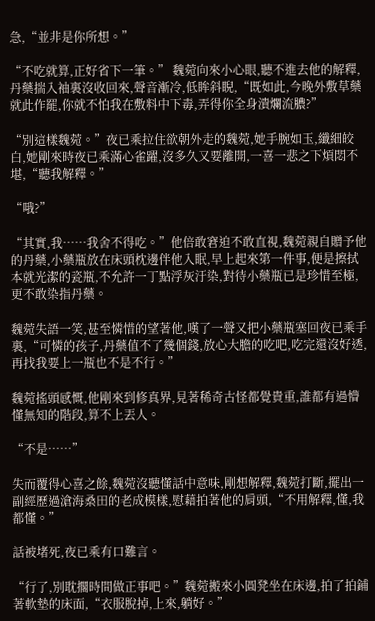急,“並非是你所想。”

“不吃就算,正好省下一筆。” 魏菀向來小心眼,聽不進去他的解釋,丹藥揣入袖裏沒收回來,聲音漸冷,低眸斜睨,“既如此,今晚外敷草藥就此作罷,你就不怕我在敷料中下毒,弄得你全身潰爛流膿?”

“別這樣魏菀。”夜已乘拉住欲朝外走的魏菀,她手腕如玉,纖細皎白,她剛來時夜已乘滿心雀躍,沒多久又要離開,一喜一悲之下煩悶不堪,“聽我解釋。”

“哦?”

“其實,我……我舍不得吃。”他倍敢窘迫不敢直視,魏菀親自贈予他的丹藥,小藥瓶放在床頭枕邊伴他入眠,早上起來第一件事,便是擦拭本就光潔的瓷瓶,不允許一丁點浮灰汙染,對待小藥瓶已是珍惜至極,更不敢染指丹藥。

魏菀失語一笑,甚至憐惜的望著他,嘆了一聲又把小藥瓶塞回夜已乘手裏,“可憐的孩子,丹藥值不了幾個錢,放心大膽的吃吧,吃完還沒好透,再找我要上一瓶也不是不行。”

魏菀搖頭感慨,他剛來到修真界,見著稀奇古怪都覺貴重,誰都有過懵懂無知的階段,算不上丟人。

“不是……”

失而覆得心喜之餘,魏菀沒聽懂話中意味,剛想解釋,魏菀打斷,擺出一副經歷過滄海桑田的老成模樣,慰藉拍著他的肩頭,“不用解釋,懂,我都懂。”

話被堵死,夜已乘有口難言。

“行了,別耽擱時間做正事吧。”魏菀搬來小圓凳坐在床邊,拍了拍鋪著軟墊的床面,“衣服脫掉,上來,躺好。”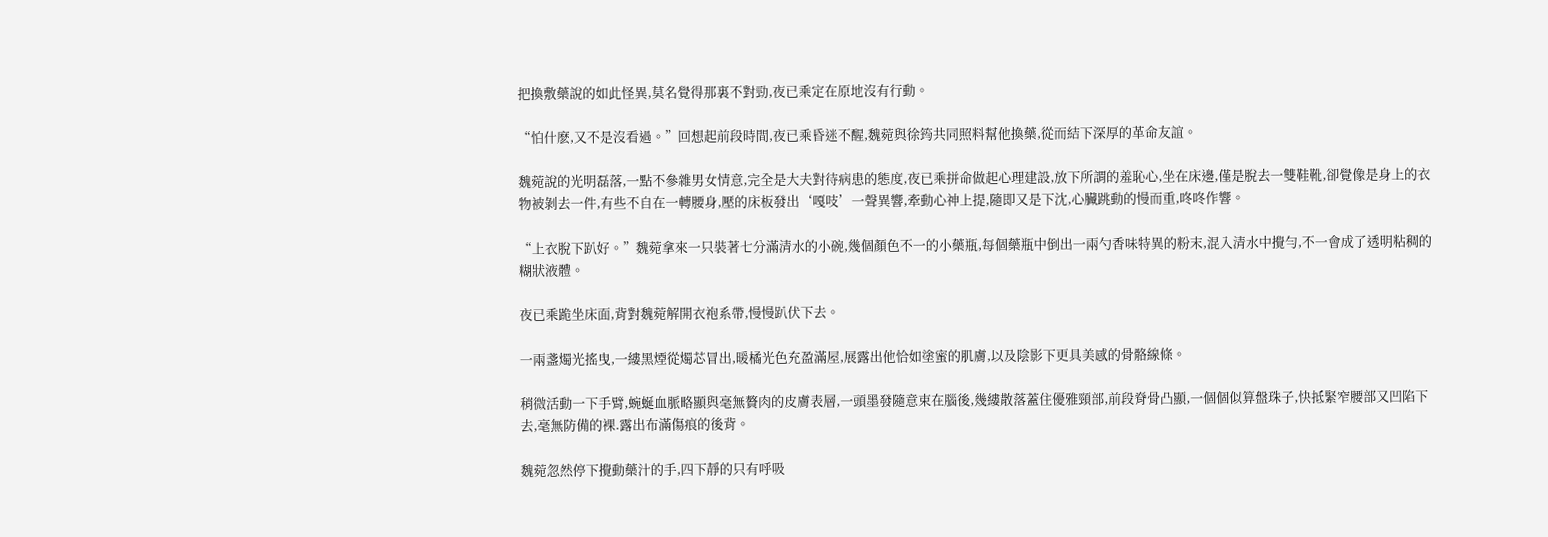把換敷藥說的如此怪異,莫名覺得那裏不對勁,夜已乘定在原地沒有行動。

“怕什麽,又不是沒看過。”回想起前段時間,夜已乘昏迷不醒,魏菀與徐筠共同照料幫他換藥,從而結下深厚的革命友誼。

魏菀說的光明磊落,一點不參雜男女情意,完全是大夫對待病患的態度,夜已乘拼命做起心理建設,放下所謂的羞恥心,坐在床邊,僅是脫去一雙鞋靴,卻覺像是身上的衣物被剝去一件,有些不自在一轉腰身,壓的床板發出‘嘎吱’一聲異響,牽動心神上提,隨即又是下沈,心臟跳動的慢而重,咚咚作響。

“上衣脫下趴好。”魏菀拿來一只裝著七分滿清水的小碗,幾個顏色不一的小藥瓶,每個藥瓶中倒出一兩勺香味特異的粉末,混入清水中攪勻,不一會成了透明粘稠的糊狀液體。

夜已乘跪坐床面,背對魏菀解開衣袍系帶,慢慢趴伏下去。

一兩盞燭光搖曳,一縷黑煙從燭芯冒出,暖橘光色充盈滿屋,展露出他恰如塗蜜的肌膚,以及陰影下更具美感的骨骼線條。

稍微活動一下手臂,蜿蜒血脈略顯與毫無贅肉的皮膚表層,一頭墨發隨意束在腦後,幾縷散落蓋住優雅頸部,前段脊骨凸顯,一個個似算盤珠子,快抵緊窄腰部又凹陷下去,毫無防備的裸.露出布滿傷痕的後背。

魏菀忽然停下攪動藥汁的手,四下靜的只有呼吸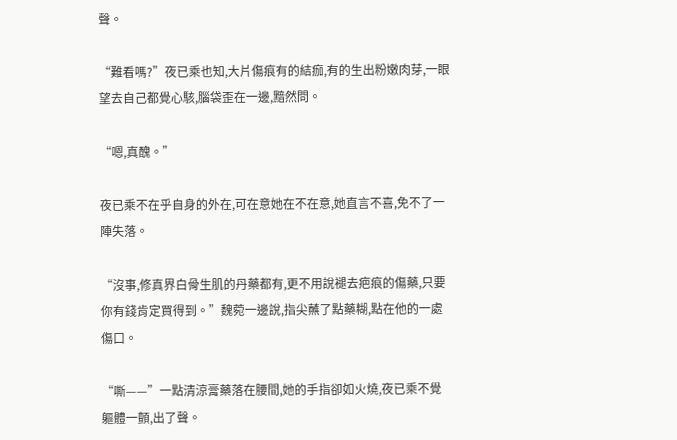聲。

“難看嗎?”夜已乘也知,大片傷痕有的結痂,有的生出粉嫩肉芽,一眼望去自己都覺心駭,腦袋歪在一邊,黯然問。

“嗯,真醜。”

夜已乘不在乎自身的外在,可在意她在不在意,她直言不喜,免不了一陣失落。

“沒事,修真界白骨生肌的丹藥都有,更不用說褪去疤痕的傷藥,只要你有錢肯定買得到。”魏菀一邊說,指尖蘸了點藥糊,點在他的一處傷口。

“嘶——”一點清涼膏藥落在腰間,她的手指卻如火燒,夜已乘不覺軀體一顫,出了聲。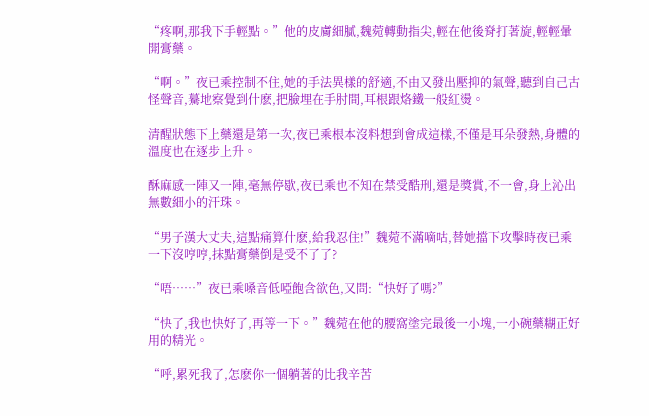“疼啊,那我下手輕點。”他的皮膚細膩,魏菀轉動指尖,輕在他後脊打著旋,輕輕暈開膏藥。

“啊。”夜已乘控制不住,她的手法異樣的舒適,不由又發出壓抑的氣聲,聽到自己古怪聲音,驀地察覺到什麽,把臉埋在手肘間,耳根跟烙鐵一般紅燙。

清醒狀態下上藥還是第一次,夜已乘根本沒料想到會成這樣,不僅是耳朵發熱,身體的溫度也在逐步上升。

酥麻感一陣又一陣,毫無停歇,夜已乘也不知在禁受酷刑,還是獎賞,不一會,身上沁出無數細小的汗珠。

“男子漢大丈夫,這點痛算什麽,給我忍住!”魏菀不滿嘀咕,替她擋下攻擊時夜已乘一下沒哼哼,抹點膏藥倒是受不了了?

“唔……”夜已乘嗓音低啞飽含欲色,又問:“快好了嗎?”

“快了,我也快好了,再等一下。”魏菀在他的腰窩塗完最後一小塊,一小碗藥糊正好用的精光。

“呼,累死我了,怎麽你一個躺著的比我辛苦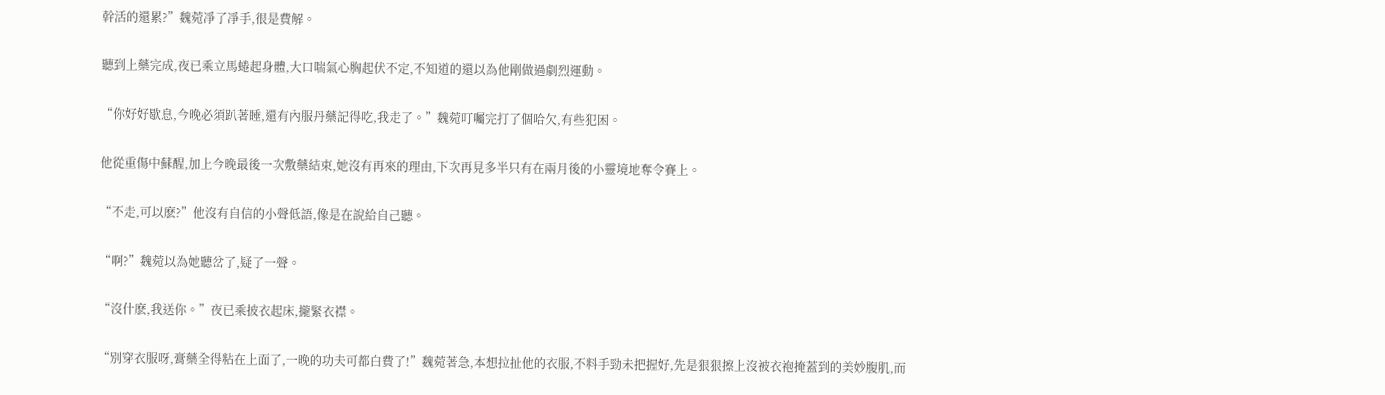幹活的還累?”魏菀凈了凈手,很是費解。

聽到上藥完成,夜已乘立馬蜷起身體,大口喘氣心胸起伏不定,不知道的還以為他剛做過劇烈運動。

“你好好歇息,今晚必須趴著睡,還有內服丹藥記得吃,我走了。”魏菀叮囑完打了個哈欠,有些犯困。

他從重傷中蘇醒,加上今晚最後一次敷藥結束,她沒有再來的理由,下次再見多半只有在兩月後的小靈境地奪令賽上。

“不走,可以麽?”他沒有自信的小聲低語,像是在說給自己聽。

“啊?”魏菀以為她聽岔了,疑了一聲。

“沒什麽,我送你。”夜已乘披衣起床,攏緊衣襟。

“別穿衣服呀,膏藥全得粘在上面了,一晚的功夫可都白費了!”魏菀著急,本想拉扯他的衣服,不料手勁未把握好,先是狠狠擦上沒被衣袍掩蓋到的美妙腹肌,而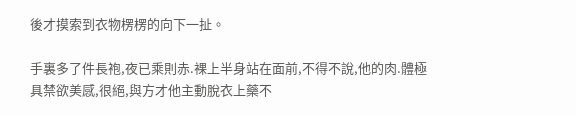後才摸索到衣物楞楞的向下一扯。

手裏多了件長袍,夜已乘則赤.裸上半身站在面前,不得不說,他的肉.體極具禁欲美感,很絕,與方才他主動脫衣上藥不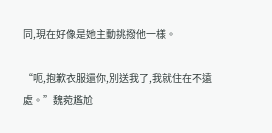同,現在好像是她主動挑撥他一樣。

“呃,抱歉衣服還你,別送我了,我就住在不遠處。”魏菀尷尬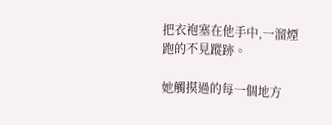把衣袍塞在他手中,一溜煙跑的不見蹤跡。

她觸摸過的每一個地方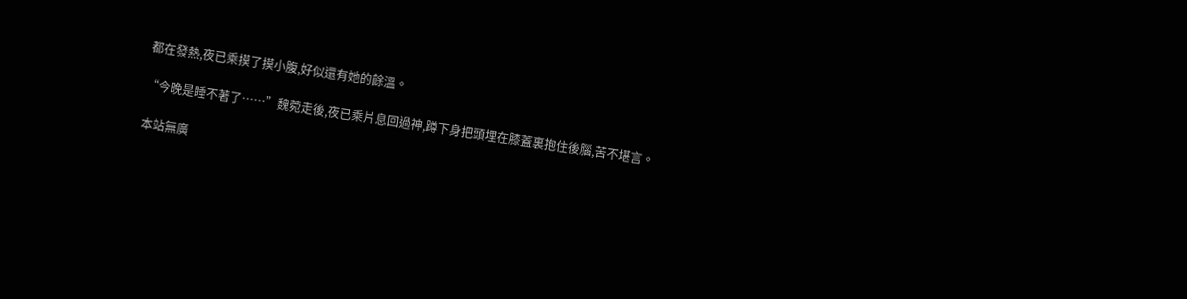都在發熱,夜已乘摸了摸小腹,好似還有她的餘溫。

“今晚是睡不著了……”魏菀走後,夜已乘片息回過神,蹲下身把頭埋在膝蓋裏抱住後腦,苦不堪言。

本站無廣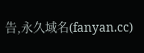告,永久域名(fanyan.cc)